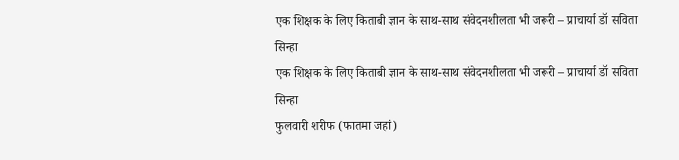एक शिक्षक के लिए किताबी ज्ञान के साथ-साथ संवेदनशीलता भी जरूरी – प्राचार्या डॉ सविता सिन्हा
एक शिक्षक के लिए किताबी ज्ञान के साथ-साथ संवेदनशीलता भी जरूरी – प्राचार्या डॉ सविता सिन्हा
फुलवारी शरीफ (फातमा जहां)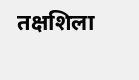तक्षशिला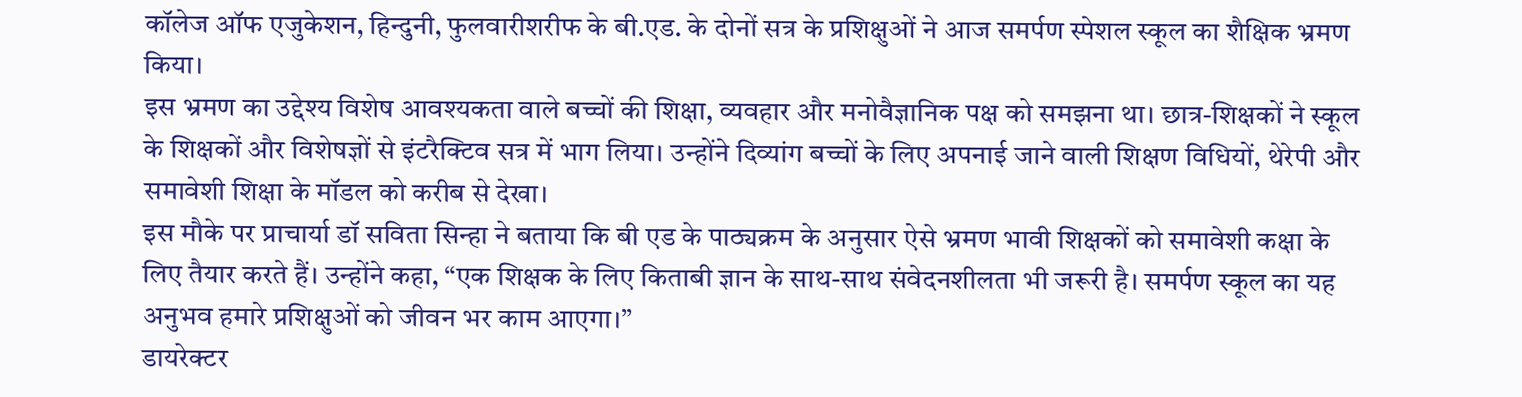कॉलेज ऑफ एजुकेशन, हिन्दुनी, फुलवारीशरीफ के बी.एड. के दोनों सत्र के प्रशिक्षुओं ने आज समर्पण स्पेशल स्कूल का शैक्षिक भ्रमण किया।
इस भ्रमण का उद्देश्य विशेष आवश्यकता वाले बच्चों की शिक्षा, व्यवहार और मनोवैज्ञानिक पक्ष को समझना था। छात्र-शिक्षकों ने स्कूल के शिक्षकों और विशेषज्ञों से इंटरैक्टिव सत्र में भाग लिया। उन्होंने दिव्यांग बच्चों के लिए अपनाई जाने वाली शिक्षण विधियों, थेरेपी और समावेशी शिक्षा के मॉडल को करीब से देखा।
इस मौके पर प्राचार्या डॉ सविता सिन्हा ने बताया कि बी एड के पाठ्यक्रम के अनुसार ऐसे भ्रमण भावी शिक्षकों को समावेशी कक्षा के लिए तैयार करते हैं। उन्होंने कहा, “एक शिक्षक के लिए किताबी ज्ञान के साथ-साथ संवेदनशीलता भी जरूरी है। समर्पण स्कूल का यह अनुभव हमारे प्रशिक्षुओं को जीवन भर काम आएगा।”
डायरेक्टर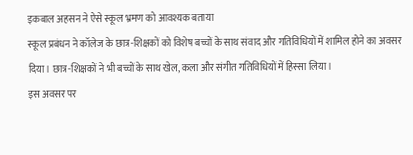इकबाल अहसन ने ऐसे स्कूल भ्रमण को आवश्यक बताया
स्कूल प्रबंधन ने कॉलेज के छात्र-शिक्षकों को विशेष बच्चों के साथ संवाद और गतिविधियों में शामिल होने का अवसर दिया। छात्र-शिक्षकों ने भी बच्चों के साथ खेल, कला और संगीत गतिविधियों में हिस्सा लिया।
इस अवसर पर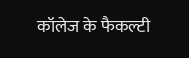कॉलेज के फैकल्टी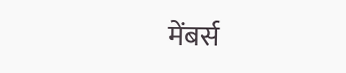मेंबर्स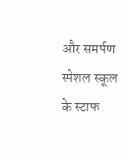और समर्पण स्पेशल स्कूल के स्टाफ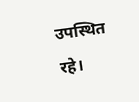उपस्थित रहे।